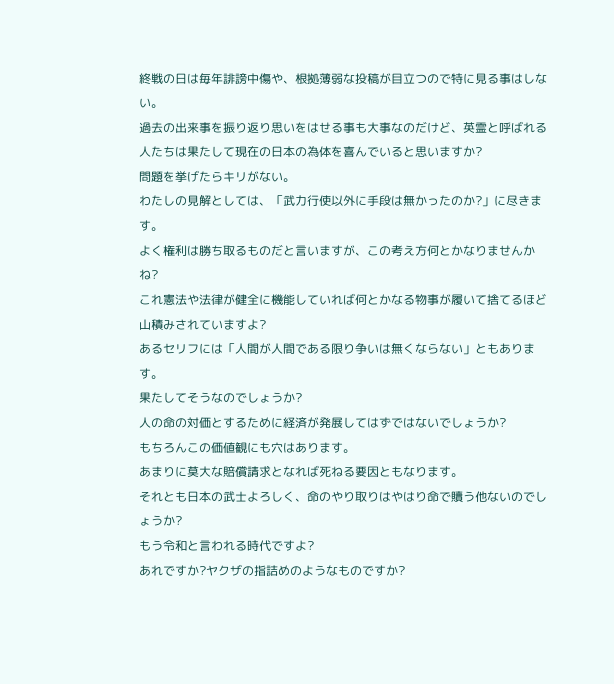終戦の日は毎年誹謗中傷や、根拠薄弱な投稿が目立つので特に見る事はしない。
過去の出来事を振り返り思いをはせる事も大事なのだけど、英霊と呼ばれる人たちは果たして現在の日本の為体を喜んでいると思いますか?
問題を挙げたらキリがない。
わたしの見解としては、「武力行使以外に手段は無かったのか?」に尽きます。
よく権利は勝ち取るものだと言いますが、この考え方何とかなりませんかね?
これ憲法や法律が健全に機能していれば何とかなる物事が履いて捨てるほど山積みされていますよ?
あるセリフには「人間が人間である限り争いは無くならない」ともあります。
果たしてそうなのでしょうか?
人の命の対価とするために経済が発展してはずではないでしょうか?
もちろんこの価値観にも穴はあります。
あまりに莫大な賠償請求となれば死ねる要因ともなります。
それとも日本の武士よろしく、命のやり取りはやはり命で贖う他ないのでしょうか?
もう令和と言われる時代ですよ?
あれですか?ヤクザの指詰めのようなものですか?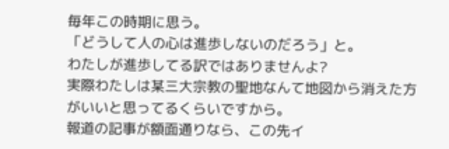毎年この時期に思う。
「どうして人の心は進歩しないのだろう」と。
わたしが進歩してる訳ではありませんよ?
実際わたしは某三大宗教の聖地なんて地図から消えた方がいいと思ってるくらいですから。
報道の記事が額面通りなら、この先イ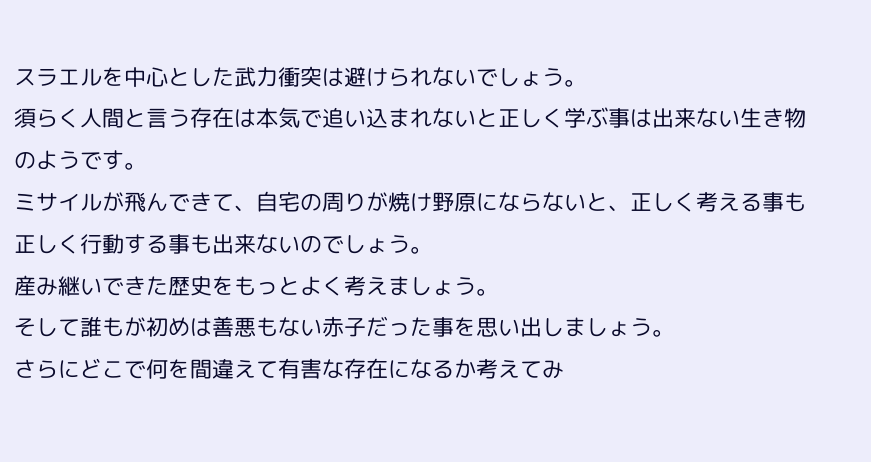スラエルを中心とした武力衝突は避けられないでしょう。
須らく人間と言う存在は本気で追い込まれないと正しく学ぶ事は出来ない生き物のようです。
ミサイルが飛んできて、自宅の周りが焼け野原にならないと、正しく考える事も正しく行動する事も出来ないのでしょう。
産み継いできた歴史をもっとよく考えましょう。
そして誰もが初めは善悪もない赤子だった事を思い出しましょう。
さらにどこで何を間違えて有害な存在になるか考えてみ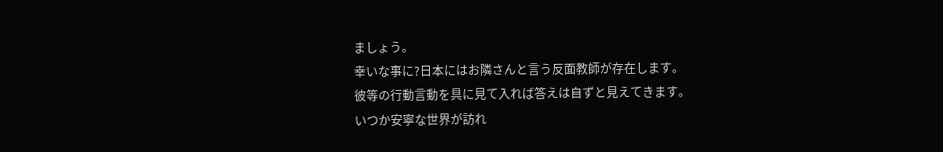ましょう。
幸いな事に?日本にはお隣さんと言う反面教師が存在します。
彼等の行動言動を具に見て入れば答えは自ずと見えてきます。
いつか安寧な世界が訪れ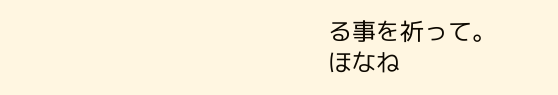る事を祈って。
ほなね